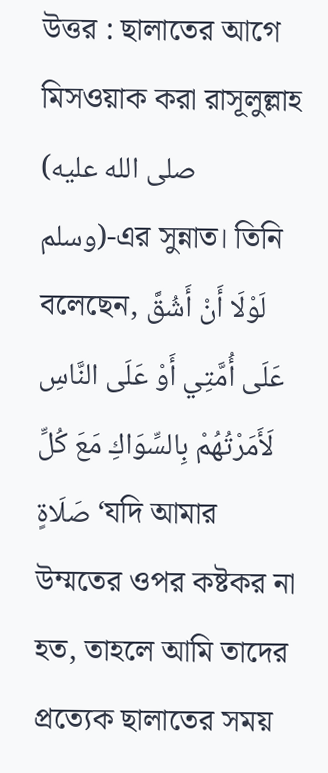উত্তর : ছালাতের আগে মিসওয়াক করা রাসূলুল্লাহ (صلى الله عليه وسلم)-এর সুন্নাত। তিনি বলেছেন, لَوْلَا أَنْ أَشُقَّ عَلَى أُمَّتِي أَوْ عَلَى النَّاسِ لَأَمَرْتُهُمْ بِالسِّوَاكِ مَعَ كُلِّ صَلَاةٍ ‘যদি আমার উম্মতের ওপর কষ্টকর না হত, তাহলে আমি তাদের প্রত্যেক ছালাতের সময়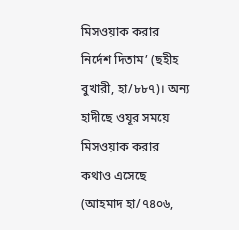মিসওয়াক করার নির্দেশ দিতাম’ (ছহীহ বুখারী, হা/৮৮৭)। অন্য হাদীছে ওযূর সময়ে মিসওয়াক করার কথাও এসেছে (আহমাদ হা/৭৪০৬,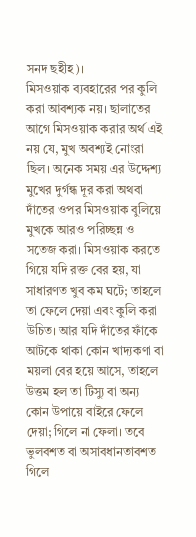সনদ ছহীহ)।
মিসওয়াক ব্যবহারের পর কুলি করা আবশ্যক নয়। ছালাতের আগে মিসওয়াক করার অর্থ এই নয় যে, মুখ অবশ্যই নোংরা ছিল। অনেক সময় এর উদ্দেশ্য মুখের দুর্গন্ধ দূর করা অথবা দাঁতের ওপর মিসওয়াক বুলিয়ে মুখকে আরও পরিচ্ছন্ন ও সতেজ করা। মিসওয়াক করতে গিয়ে যদি রক্ত বের হয়, যা সাধারণত খুব কম ঘটে; তাহলে তা ফেলে দেয়া এবং কুলি করা উচিত। আর যদি দাঁতের ফাঁকে আটকে থাকা কোন খাদ্যকণা বা ময়লা বের হয়ে আসে, তাহলে উত্তম হল তা টিস্যু বা অন্য কোন উপায়ে বাইরে ফেলে দেয়া; গিলে না ফেলা। তবে ভুলবশত বা অসাবধানতাবশত গিলে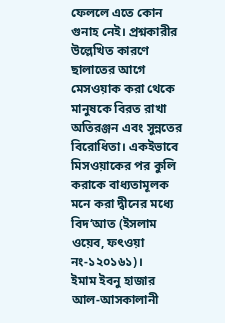ফেললে এতে কোন গুনাহ নেই। প্রশ্নকারীর উল্লেখিত কারণে ছালাতের আগে মেসওয়াক করা থেকে মানুষকে বিরত রাখা অতিরঞ্জন এবং সুন্নতের বিরোধিতা। একইভাবে মিসওয়াকের পর কুলি করাকে বাধ্যতামূলক মনে করা দ্বীনের মধ্যে বিদ‘আত (ইসলাম ওয়েব, ফৎওয়া নং-১২০১৬১)।
ইমাম ইবনু হাজার আল-আসকালানী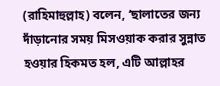(রাহিমাহুল্লাহ) বলেন, ‘ছালাতের জন্য দাঁড়ানোর সময় মিসওয়াক করার সুন্নাত হওয়ার হিকমত হল, এটি আল্লাহর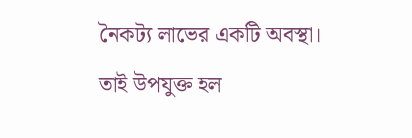নৈকট্য লাভের একটি অবস্থা। তাই উপযুক্ত হল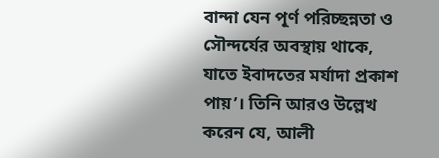বান্দা যেন পূর্ণ পরিচ্ছন্নতা ও সৌন্দর্যের অবস্থায় থাকে, যাতে ইবাদতের মর্যাদা প্রকাশ পায়’। তিনি আরও উল্লেখ করেন যে, আলী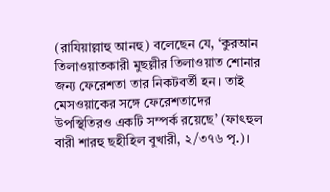(রাযিয়াল্লাহু আনহু) বলেছেন যে, ‘কুরআন তিলাওয়াতকারী মুছল্লীর তিলাওয়াত শোনার জন্য ফেরেশতা তার নিকটবর্তী হন। তাই মেসওয়াকের সঙ্গে ফেরেশতাদের উপস্থিতিরও একটি সম্পর্ক রয়েছে’ (ফাৎহুল বারী শারহু ছহীহিল বুখারী, ২/৩৭৬ পৃ.)।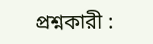প্রশ্নকারী :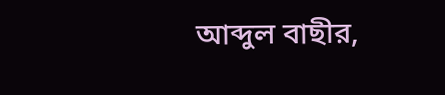আব্দুল বাছীর,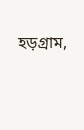হড়গ্রাম,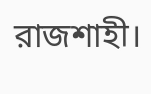রাজশাহী।